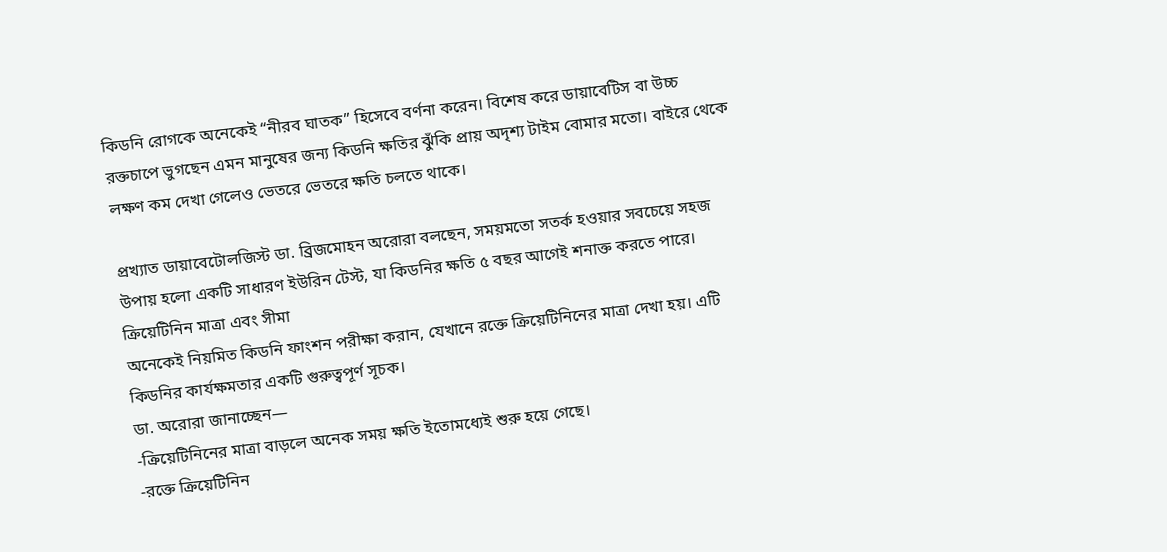কিডনি রোগকে অনেকেই “নীরব ঘাতক” হিসেবে বর্ণনা করেন। বিশেষ করে ডায়াবেটিস বা উচ্চ রক্তচাপে ভুগছেন এমন মানুষের জন্য কিডনি ক্ষতির ঝুঁকি প্রায় অদৃশ্য টাইম বোমার মতো। বাইরে থেকে লক্ষণ কম দেখা গেলেও ভেতরে ভেতরে ক্ষতি চলতে থাকে।

প্রখ্যাত ডায়াবেটোলজিস্ট ডা. ব্রিজমোহন অরোরা বলছেন, সময়মতো সতর্ক হওয়ার সবচেয়ে সহজ উপায় হলো একটি সাধারণ ইউরিন টেস্ট, যা কিডনির ক্ষতি ৫ বছর আগেই শনাক্ত করতে পারে।
ক্রিয়েটিনিন মাত্রা এবং সীমা
অনেকেই নিয়মিত কিডনি ফাংশন পরীক্ষা করান, যেখানে রক্তে ক্রিয়েটিনিনের মাত্রা দেখা হয়। এটি কিডনির কার্যক্ষমতার একটি গুরুত্বপূর্ণ সূচক।
ডা. অরোরা জানাচ্ছেন—
-ক্রিয়েটিনিনের মাত্রা বাড়লে অনেক সময় ক্ষতি ইতোমধ্যেই শুরু হয়ে গেছে।
-রক্তে ক্রিয়েটিনিন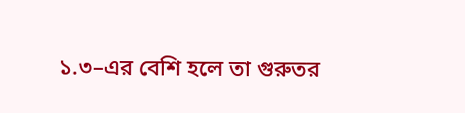১.৩–এর বেশি হলে তা গুরুতর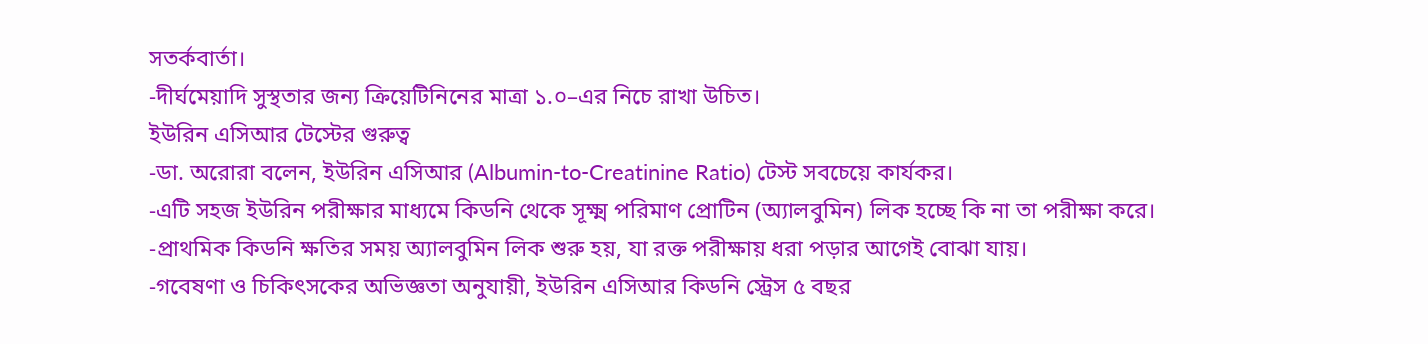সতর্কবার্তা।
-দীর্ঘমেয়াদি সুস্থতার জন্য ক্রিয়েটিনিনের মাত্রা ১.০–এর নিচে রাখা উচিত।
ইউরিন এসিআর টেস্টের গুরুত্ব
-ডা. অরোরা বলেন, ইউরিন এসিআর (Albumin-to-Creatinine Ratio) টেস্ট সবচেয়ে কার্যকর।
-এটি সহজ ইউরিন পরীক্ষার মাধ্যমে কিডনি থেকে সূক্ষ্ম পরিমাণ প্রোটিন (অ্যালবুমিন) লিক হচ্ছে কি না তা পরীক্ষা করে।
-প্রাথমিক কিডনি ক্ষতির সময় অ্যালবুমিন লিক শুরু হয়, যা রক্ত পরীক্ষায় ধরা পড়ার আগেই বোঝা যায়।
-গবেষণা ও চিকিৎসকের অভিজ্ঞতা অনুযায়ী, ইউরিন এসিআর কিডনি স্ট্রেস ৫ বছর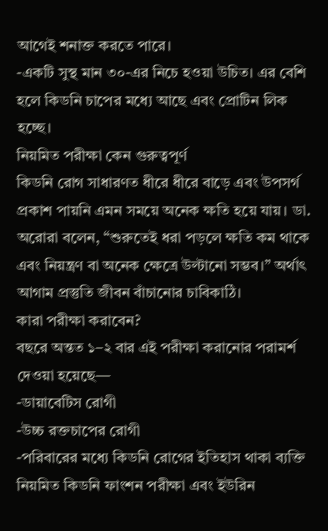আগেই শনাক্ত করতে পারে।
-একটি সুস্থ মান ৩০-এর নিচে হওয়া উচিত। এর বেশি হলে কিডনি চাপের মধ্যে আছে এবং প্রোটিন লিক হচ্ছে।
নিয়মিত পরীক্ষা কেন গুরুত্বপূর্ণ
কিডনি রোগ সাধারণত ধীরে ধীরে বাড়ে এবং উপসর্গ প্রকাশ পায়নি এমন সময়ে অনেক ক্ষতি হয়ে যায়। ডা. অরোরা বলেন, “শুরুতেই ধরা পড়লে ক্ষতি কম থাকে এবং নিয়ন্ত্রণ বা অনেক ক্ষেত্রে উল্টানো সম্ভব।” অর্থাৎ আগাম প্রস্তুতি জীবন বাঁচানোর চাবিকাঠি।
কারা পরীক্ষা করাবেন?
বছরে অন্তত ১–২ বার এই পরীক্ষা করানোর পরামর্শ দেওয়া হয়েছে—
-ডায়াবেটিস রোগী
-উচ্চ রক্তচাপের রোগী
-পরিবারের মধ্যে কিডনি রোগের ইতিহাস থাকা ব্যক্তি
নিয়মিত কিডনি ফাংশন পরীক্ষা এবং ইউরিন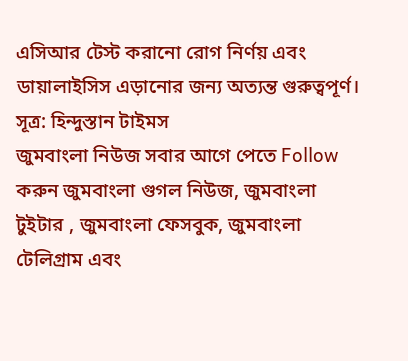এসিআর টেস্ট করানো রোগ নির্ণয় এবং ডায়ালাইসিস এড়ানোর জন্য অত্যন্ত গুরুত্বপূর্ণ।
সূত্র: হিন্দুস্তান টাইমস
জুমবাংলা নিউজ সবার আগে পেতে Follow করুন জুমবাংলা গুগল নিউজ, জুমবাংলা টুইটার , জুমবাংলা ফেসবুক, জুমবাংলা টেলিগ্রাম এবং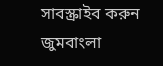সাবস্ক্রাইব করুন জুমবাংলা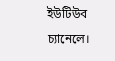ইউটিউব চ্যানেলে।